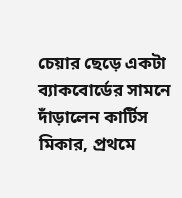চেয়ার ছেড়ে একটা ব্যাকবোর্ডের সামনে দাঁড়ালেন কার্টিস মিকার, প্রথমে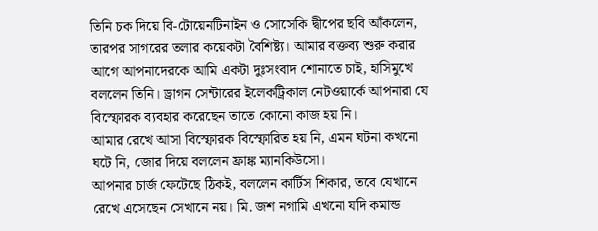তিনি চক দিয়ে বি-টোয়েনটিনাইন ও সোসেকি দ্বীপের ছবি আঁকলেন, তারপর সাগরের তলার কয়েকটা বৈশিষ্ট্য। আমার বক্তব্য শুরু করার আগে আপনাদেরকে আমি একটা দুঃসংবাদ শোনাতে চাই, হাসিমুখে বললেন তিনি। ড্রাগন সেন্টারের ইলেকট্রিকাল নেটওয়ার্কে আপনারা যে বিস্ফোরক ব্যবহার করেছেন তাতে কোনো কাজ হয় নি।
আমার রেখে আসা বিস্ফোরক বিস্ফোরিত হয় নি, এমন ঘটনা কখনো ঘটে নি, জোর দিয়ে বললেন ফ্রাঙ্ক ম্যানকিউসো।
আপনার চার্জ ফেটেছে ঠিকই, বললেন কার্টিস শিকার, তবে যেখানে রেখে এসেছেন সেখানে নয়। মি. জশ নগামি এখনো যদি কমান্ড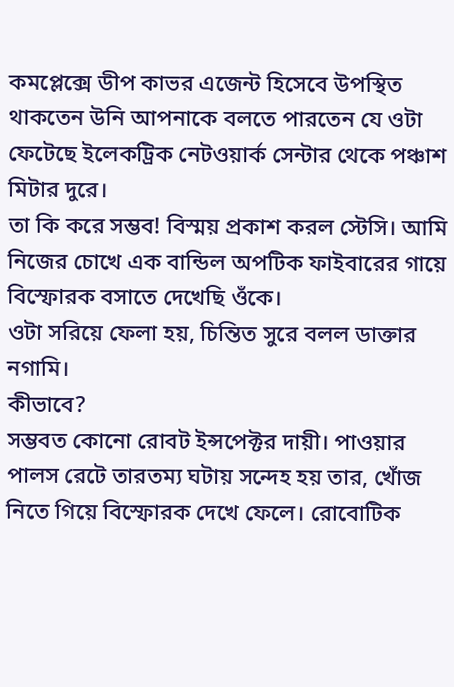কমপ্লেক্সে ডীপ কাভর এজেন্ট হিসেবে উপস্থিত থাকতেন উনি আপনাকে বলতে পারতেন যে ওটা ফেটেছে ইলেকট্রিক নেটওয়ার্ক সেন্টার থেকে পঞ্চাশ মিটার দুরে।
তা কি করে সম্ভব! বিস্ময় প্রকাশ করল স্টেসি। আমি নিজের চোখে এক বান্ডিল অপটিক ফাইবারের গায়ে বিস্ফোরক বসাতে দেখেছি ওঁকে।
ওটা সরিয়ে ফেলা হয়, চিন্তিত সুরে বলল ডাক্তার নগামি।
কীভাবে?
সম্ভবত কোনো রোবট ইন্সপেক্টর দায়ী। পাওয়ার পালস রেটে তারতম্য ঘটায় সন্দেহ হয় তার, খোঁজ নিতে গিয়ে বিস্ফোরক দেখে ফেলে। রোবোটিক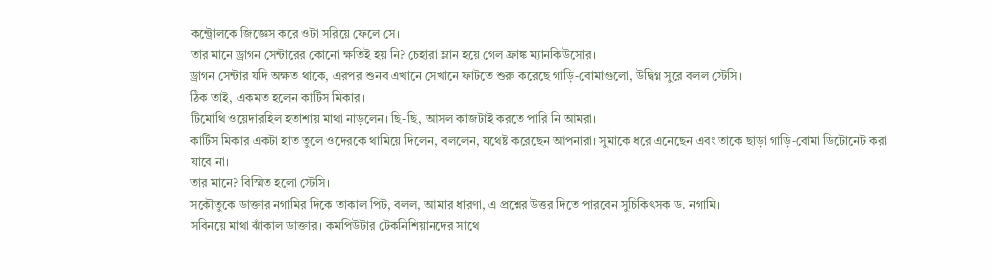কন্ট্রোলকে জিজ্ঞেস করে ওটা সরিয়ে ফেলে সে।
তার মানে ড্রাগন সেন্টারের কোনো ক্ষতিই হয় নি? চেহারা ম্লান হয়ে গেল ফ্রাঙ্ক ম্যানকিউসোর।
ড্রাগন সেন্টার যদি অক্ষত থাকে, এরপর শুনব এখানে সেখানে ফাটতে শুরু করেছে গাড়ি-বোমাগুলো, উদ্বিগ্ন সুরে বলল স্টেসি।
ঠিক তাই, একমত হলেন কার্টিস মিকার।
টিমোথি ওয়েদারহিল হতাশায় মাথা নাড়লেন। ছি-ছি, আসল কাজটাই করতে পারি নি আমরা।
কার্টিস মিকার একটা হাত তুলে ওদেরকে থামিয়ে দিলেন, বললেন, যথেষ্ট করেছেন আপনারা। সুমাকে ধরে এনেছেন এবং তাকে ছাড়া গাড়ি-বোমা ডিটোনেট করা যাবে না।
তার মানে? বিস্মিত হলো স্টেসি।
সকৌতুকে ডাক্তার নগামির দিকে তাকাল পিট, বলল, আমার ধারণা, এ প্রশ্নের উত্তর দিতে পারবেন সুচিকিৎসক ড. নগামি।
সবিনয়ে মাথা ঝাঁকাল ডাক্তার। কমপিউটার টেকনিশিয়ানদের সাথে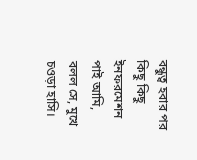বন্ধুত্ব হবার পর কিছু কিছু ইনফরমেশন পাই আমি, বলল সে, মুখে চওড়া হাসি।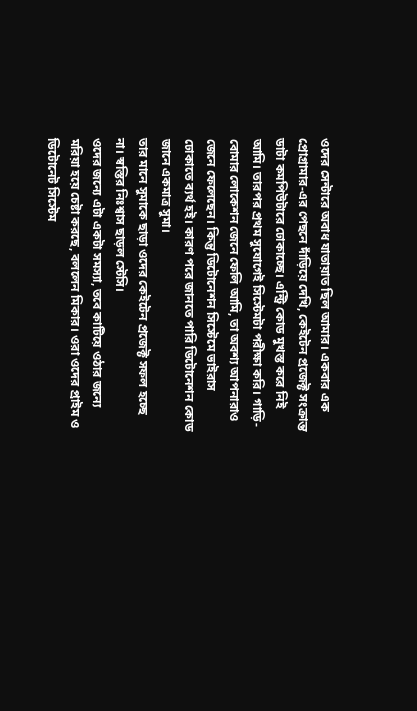ওদের সেন্টারে অবাধ যাতায়াত ছিল আমার। একবার এক প্রোগ্রামার-এর পেছনে দাঁড়িয়ে দেখি, কেইটেন প্রজেক্ট সংক্রান্ত ডাটা কমপিউটারে ঢোকাচ্ছে। এন্ট্রি কোড মুখস্ত করে নিই আমি। তারপর প্রথম সুযোগেই সিস্টেমটা পরীক্ষা করি। গাড়ি-বোমার লোকেশন জেনে ফেলি আমি, তা অবশ্য আপনারাও জেনে ফেলেছেন। কিন্তু ডিটোনেশন সিস্টেমে ভাইরাস ঢোকাতে ব্যর্থ হই। কারণ পরে জানতে পারি ডিটোনেশন কোড জানে একমাত্র সুমা।
তার মানে সুমাকে ছাড়া ওদের কেইটেন প্রজেক্ট সফল হচ্ছে না। স্বস্তির নিঃশ্বাস ছাড়ল স্টেসি।
ওদের জন্যে এটা একটা সমস্যা, তবে কাটিয়ে ওঠার জন্যে মরিয়া হয়ে চেষ্টা করছে, বললেন মিকার। ওরা ওদের প্রাইম ও ডিটোনেট সিস্টেম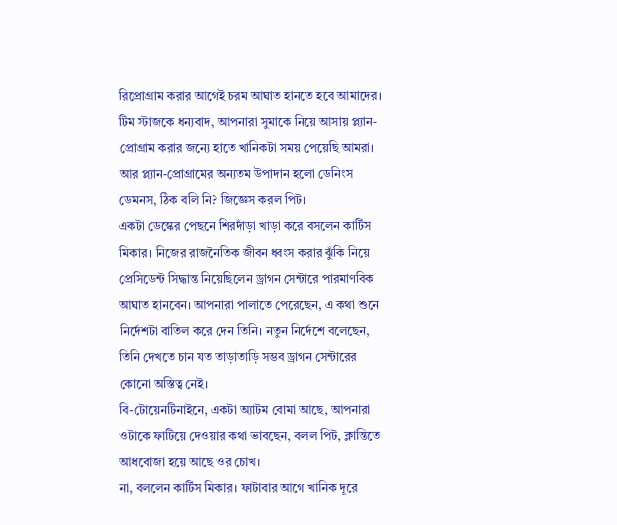রিপ্রোগ্রাম করার আগেই চরম আঘাত হানতে হবে আমাদের। টিম স্টাজকে ধন্যবাদ, আপনারা সুমাকে নিয়ে আসায় প্ল্যান-প্রোগ্রাম করার জন্যে হাতে খানিকটা সময় পেয়েছি আমরা।
আর প্ল্যান-প্রোগ্রামের অন্যতম উপাদান হলো ডেনিংস ডেমনস, ঠিক বলি নি? জিজ্ঞেস করল পিট।
একটা ডেস্কের পেছনে শিরদাঁড়া খাড়া করে বসলেন কার্টিস মিকার। নিজের রাজনৈতিক জীবন ধ্বংস করার ঝুঁকি নিয়ে প্রেসিডেন্ট সিদ্ধান্ত নিয়েছিলেন ড্রাগন সেন্টারে পারমাণবিক আঘাত হানবেন। আপনারা পালাতে পেরেছেন, এ কথা শুনে নির্দেশটা বাতিল করে দেন তিনি। নতুন নির্দেশে বলেছেন, তিনি দেখতে চান যত তাড়াতাড়ি সম্ভব ড্রাগন সেন্টারের কোনো অস্তিত্ব নেই।
বি-টোয়েনটিনাইনে, একটা অ্যাটম বোমা আছে, আপনারা ওটাকে ফাটিয়ে দেওয়ার কথা ভাবছেন, বলল পিট, ক্লান্তিতে আধবোজা হয়ে আছে ওর চোখ।
না, বললেন কার্টিস মিকার। ফাটাবার আগে খানিক দূরে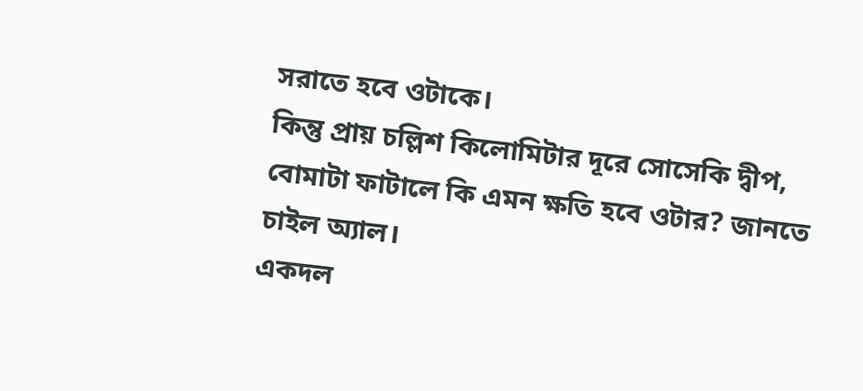সরাতে হবে ওটাকে।
কিন্তু প্রায় চল্লিশ কিলোমিটার দূরে সোসেকি দ্বীপ, বোমাটা ফাটালে কি এমন ক্ষতি হবে ওটার? জানতে চাইল অ্যাল।
একদল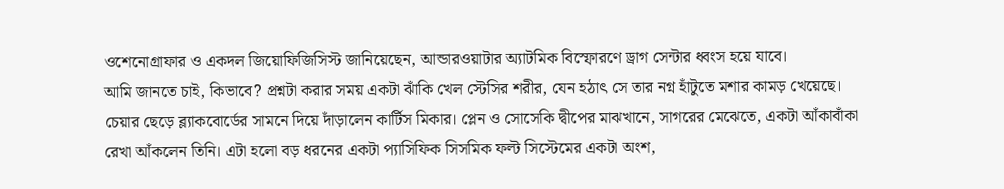ওশেনোগ্রাফার ও একদল জিয়োফিজিসিস্ট জানিয়েছেন, আন্ডারওয়াটার অ্যাটমিক বিস্ফোরণে ড্রাগ সেন্টার ধ্বংস হয়ে যাবে।
আমি জানতে চাই, কিভাবে? প্রশ্নটা করার সময় একটা ঝাঁকি খেল স্টেসির শরীর, যেন হঠাৎ সে তার নগ্ন হাঁটুতে মশার কামড় খেয়েছে।
চেয়ার ছেড়ে ব্ল্যাকবোর্ডের সামনে দিয়ে দাঁড়ালেন কার্টিস মিকার। প্লেন ও সোসেকি দ্বীপের মাঝখানে, সাগরের মেঝেতে, একটা আঁকাবাঁকা রেখা আঁকলেন তিনি। এটা হলো বড় ধরনের একটা প্যাসিফিক সিসমিক ফল্ট সিস্টেমের একটা অংশ,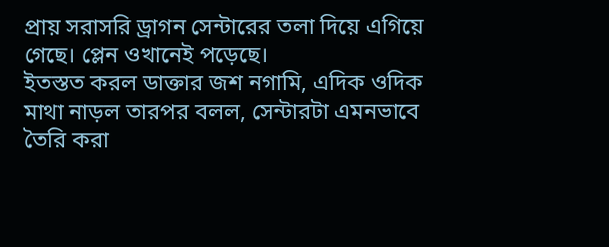প্রায় সরাসরি ড্রাগন সেন্টারের তলা দিয়ে এগিয়ে গেছে। প্লেন ওখানেই পড়েছে।
ইতস্তত করল ডাক্তার জশ নগামি, এদিক ওদিক মাথা নাড়ল তারপর বলল, সেন্টারটা এমনভাবে তৈরি করা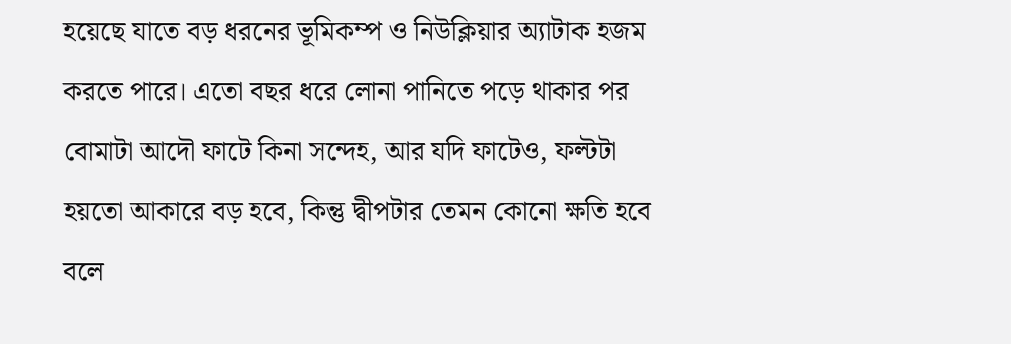হয়েছে যাতে বড় ধরনের ভূমিকম্প ও নিউক্লিয়ার অ্যাটাক হজম করতে পারে। এতো বছর ধরে লোনা পানিতে পড়ে থাকার পর বোমাটা আদৌ ফাটে কিনা সন্দেহ, আর যদি ফাটেও, ফল্টটা হয়তো আকারে বড় হবে, কিন্তু দ্বীপটার তেমন কোনো ক্ষতি হবে বলে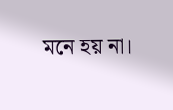মনে হয় না।